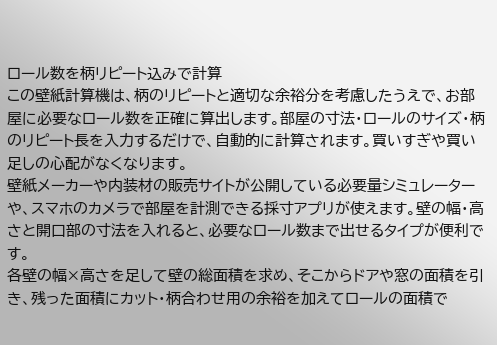ロール数を柄リピート込みで計算
この壁紙計算機は、柄のリピートと適切な余裕分を考慮したうえで、お部屋に必要なロール数を正確に算出します。部屋の寸法・ロールのサイズ・柄のリピート長を入力するだけで、自動的に計算されます。買いすぎや買い足しの心配がなくなります。
壁紙メーカーや内装材の販売サイトが公開している必要量シミュレーターや、スマホのカメラで部屋を計測できる採寸アプリが使えます。壁の幅・高さと開口部の寸法を入れると、必要なロール数まで出せるタイプが便利です。
各壁の幅×高さを足して壁の総面積を求め、そこからドアや窓の面積を引き、残った面積にカット・柄合わせ用の余裕を加えてロールの面積で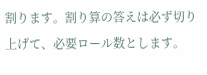割ります。割り算の答えは必ず切り上げて、必要ロール数とします。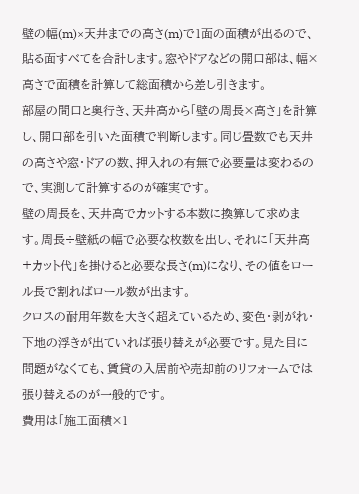壁の幅(m)×天井までの高さ(m)で1面の面積が出るので、貼る面すべてを合計します。窓やドアなどの開口部は、幅×高さで面積を計算して総面積から差し引きます。
部屋の間口と奥行き、天井高から「壁の周長×高さ」を計算し、開口部を引いた面積で判断します。同じ畳数でも天井の高さや窓・ドアの数、押入れの有無で必要量は変わるので、実測して計算するのが確実です。
壁の周長を、天井高でカットする本数に換算して求めます。周長÷壁紙の幅で必要な枚数を出し、それに「天井高+カット代」を掛けると必要な長さ(m)になり、その値をロール長で割ればロール数が出ます。
クロスの耐用年数を大きく超えているため、変色・剥がれ・下地の浮きが出ていれば張り替えが必要です。見た目に問題がなくても、賃貸の入居前や売却前のリフォームでは張り替えるのが一般的です。
費用は「施工面積×1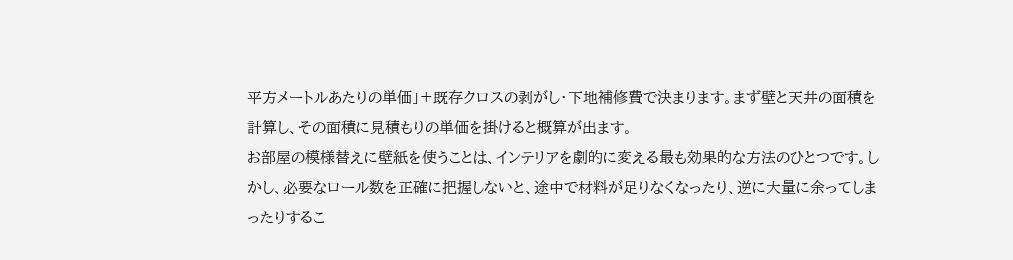平方メートルあたりの単価」+既存クロスの剥がし・下地補修費で決まります。まず壁と天井の面積を計算し、その面積に見積もりの単価を掛けると概算が出ます。
お部屋の模様替えに壁紙を使うことは、インテリアを劇的に変える最も効果的な方法のひとつです。しかし、必要なロール数を正確に把握しないと、途中で材料が足りなくなったり、逆に大量に余ってしまったりするこ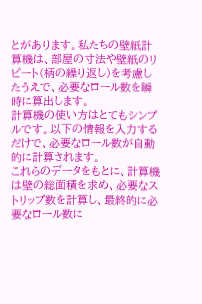とがあります。私たちの壁紙計算機は、部屋の寸法や壁紙のリピート(柄の繰り返し)を考慮したうえで、必要なロール数を瞬時に算出します。
計算機の使い方はとてもシンプルです。以下の情報を入力するだけで、必要なロール数が自動的に計算されます。
これらのデータをもとに、計算機は壁の総面積を求め、必要なストリップ数を計算し、最終的に必要なロール数に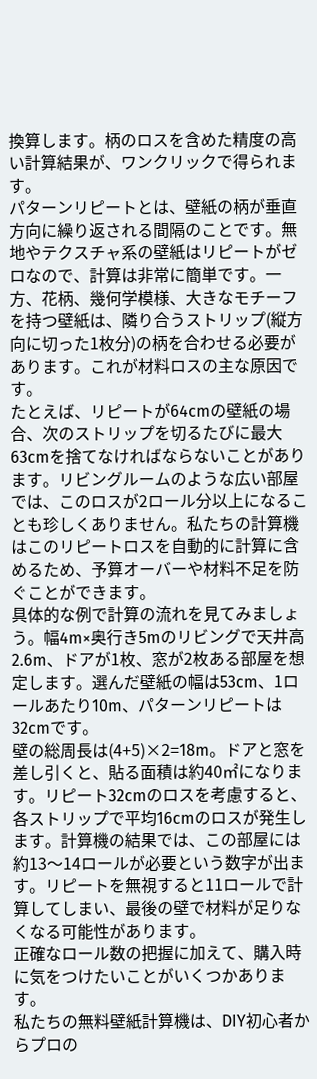換算します。柄のロスを含めた精度の高い計算結果が、ワンクリックで得られます。
パターンリピートとは、壁紙の柄が垂直方向に繰り返される間隔のことです。無地やテクスチャ系の壁紙はリピートがゼロなので、計算は非常に簡単です。一方、花柄、幾何学模様、大きなモチーフを持つ壁紙は、隣り合うストリップ(縦方向に切った1枚分)の柄を合わせる必要があります。これが材料ロスの主な原因です。
たとえば、リピートが64cmの壁紙の場合、次のストリップを切るたびに最大63cmを捨てなければならないことがあります。リビングルームのような広い部屋では、このロスが2ロール分以上になることも珍しくありません。私たちの計算機はこのリピートロスを自動的に計算に含めるため、予算オーバーや材料不足を防ぐことができます。
具体的な例で計算の流れを見てみましょう。幅4m×奥行き5mのリビングで天井高2.6m、ドアが1枚、窓が2枚ある部屋を想定します。選んだ壁紙の幅は53cm、1ロールあたり10m、パターンリピートは32cmです。
壁の総周長は(4+5)×2=18m。ドアと窓を差し引くと、貼る面積は約40㎡になります。リピート32cmのロスを考慮すると、各ストリップで平均16cmのロスが発生します。計算機の結果では、この部屋には約13〜14ロールが必要という数字が出ます。リピートを無視すると11ロールで計算してしまい、最後の壁で材料が足りなくなる可能性があります。
正確なロール数の把握に加えて、購入時に気をつけたいことがいくつかあります。
私たちの無料壁紙計算機は、DIY初心者からプロの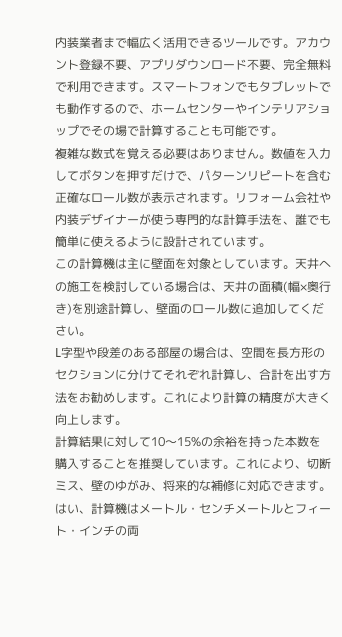内装業者まで幅広く活用できるツールです。アカウント登録不要、アプリダウンロード不要、完全無料で利用できます。スマートフォンでもタブレットでも動作するので、ホームセンターやインテリアショップでその場で計算することも可能です。
複雑な数式を覚える必要はありません。数値を入力してボタンを押すだけで、パターンリピートを含む正確なロール数が表示されます。リフォーム会社や内装デザイナーが使う専門的な計算手法を、誰でも簡単に使えるように設計されています。
この計算機は主に壁面を対象としています。天井への施工を検討している場合は、天井の面積(幅×奥行き)を別途計算し、壁面のロール数に追加してください。
L字型や段差のある部屋の場合は、空間を長方形のセクションに分けてそれぞれ計算し、合計を出す方法をお勧めします。これにより計算の精度が大きく向上します。
計算結果に対して10〜15%の余裕を持った本数を購入することを推奨しています。これにより、切断ミス、壁のゆがみ、将来的な補修に対応できます。
はい、計算機はメートル・センチメートルとフィート・インチの両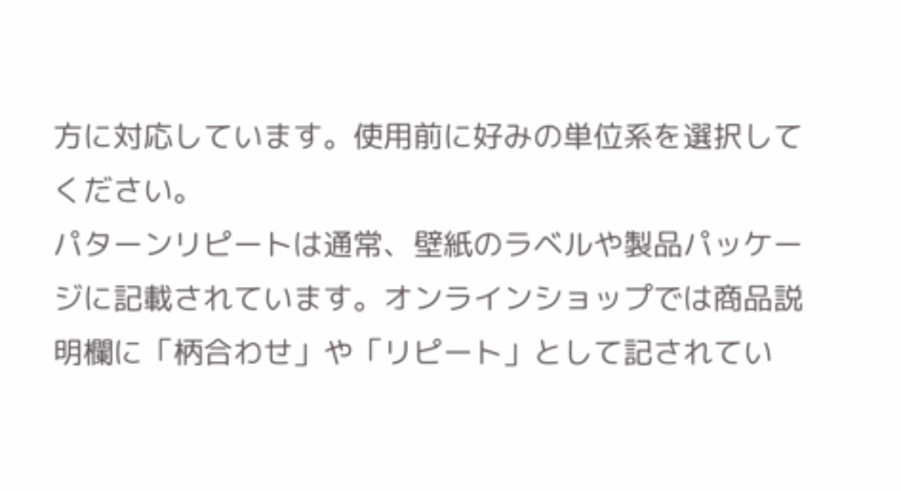方に対応しています。使用前に好みの単位系を選択してください。
パターンリピートは通常、壁紙のラベルや製品パッケージに記載されています。オンラインショップでは商品説明欄に「柄合わせ」や「リピート」として記されてい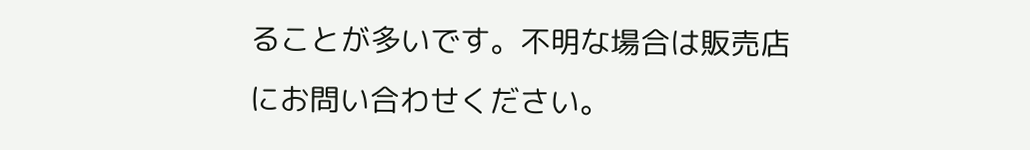ることが多いです。不明な場合は販売店にお問い合わせください。